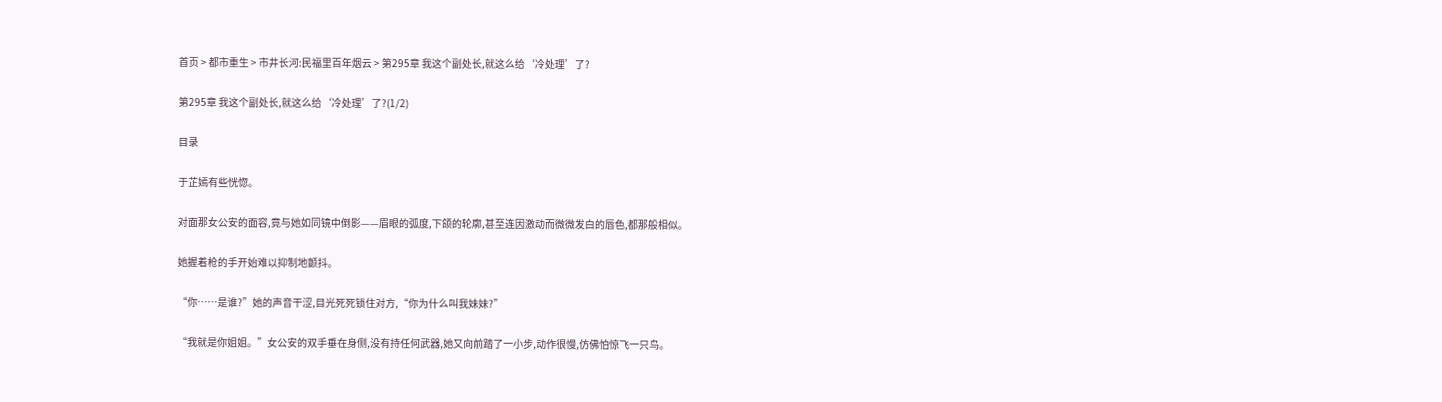首页 > 都市重生 > 市井长河:民福里百年烟云 > 第295章 我这个副处长,就这么给‘冷处理’了?

第295章 我这个副处长,就这么给‘冷处理’了?(1/2)

目录

于芷嫣有些恍惚。

对面那女公安的面容,竟与她如同镜中倒影——眉眼的弧度,下颌的轮廓,甚至连因激动而微微发白的唇色,都那般相似。

她握着枪的手开始难以抑制地颤抖。

“你……是谁?”她的声音干涩,目光死死锁住对方,“你为什么叫我妹妹?”

“我就是你姐姐。”女公安的双手垂在身侧,没有持任何武器,她又向前踏了一小步,动作很慢,仿佛怕惊飞一只鸟。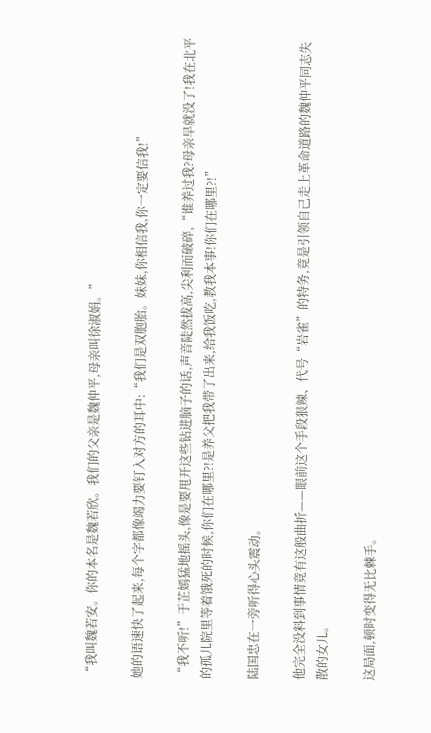“我叫魏若安。你的本名是魏若欣。我们的父亲是魏仲平,母亲叫徐淑娟。”

她的语速快了起来,每个字都像竭力要钉入对方的耳中:“我们是双胞胎。妹妹,你相信我,你一定要信我!”

“我不听!”于芷嫣猛地摇头,像是要甩开这些钻进脑子的话,声音陡然拔高,尖利而破碎,“谁养过我?母亲早就没了!我在北平的孤儿院里等着饿死的时候,你们在哪里?!是养父把我带了出来,给我饭吃,教我本事!你们在哪里?!”

陆国忠在一旁听得心头震动。

他完全没料到事情竟有这般曲折——眼前这个手段狠辣、代号“岩雀”的特务,竟是引领自己走上革命道路的魏仲平同志失散的女儿。

这局面,顿时变得无比棘手。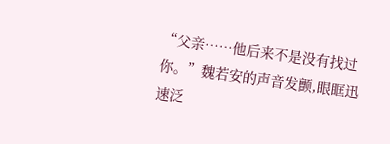“父亲……他后来不是没有找过你。”魏若安的声音发颤,眼眶迅速泛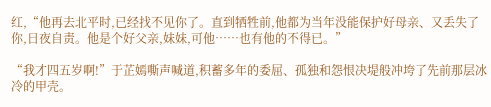红,“他再去北平时,已经找不见你了。直到牺牲前,他都为当年没能保护好母亲、又丢失了你,日夜自责。他是个好父亲,妹妹,可他……也有他的不得已。”

“我才四五岁啊!”于芷嫣嘶声喊道,积蓄多年的委屈、孤独和怨恨决堤般冲垮了先前那层冰冷的甲壳。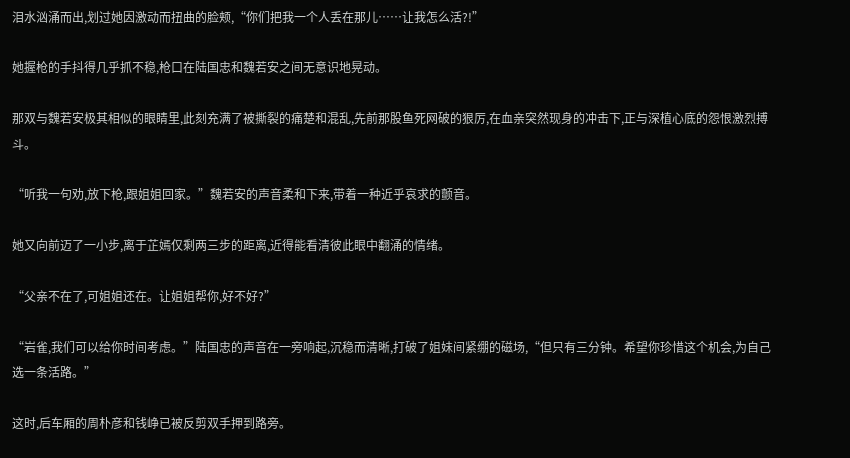泪水汹涌而出,划过她因激动而扭曲的脸颊,“你们把我一个人丢在那儿……让我怎么活?!”

她握枪的手抖得几乎抓不稳,枪口在陆国忠和魏若安之间无意识地晃动。

那双与魏若安极其相似的眼睛里,此刻充满了被撕裂的痛楚和混乱,先前那股鱼死网破的狠厉,在血亲突然现身的冲击下,正与深植心底的怨恨激烈搏斗。

“听我一句劝,放下枪,跟姐姐回家。”魏若安的声音柔和下来,带着一种近乎哀求的颤音。

她又向前迈了一小步,离于芷嫣仅剩两三步的距离,近得能看清彼此眼中翻涌的情绪。

“父亲不在了,可姐姐还在。让姐姐帮你,好不好?”

“岩雀,我们可以给你时间考虑。”陆国忠的声音在一旁响起,沉稳而清晰,打破了姐妹间紧绷的磁场,“但只有三分钟。希望你珍惜这个机会,为自己选一条活路。”

这时,后车厢的周朴彦和钱峥已被反剪双手押到路旁。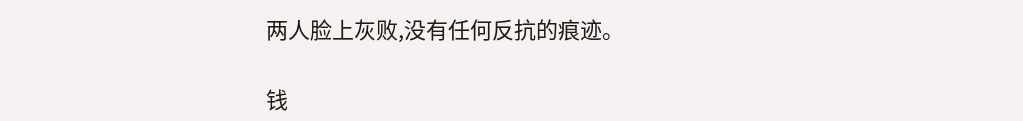两人脸上灰败,没有任何反抗的痕迹。

钱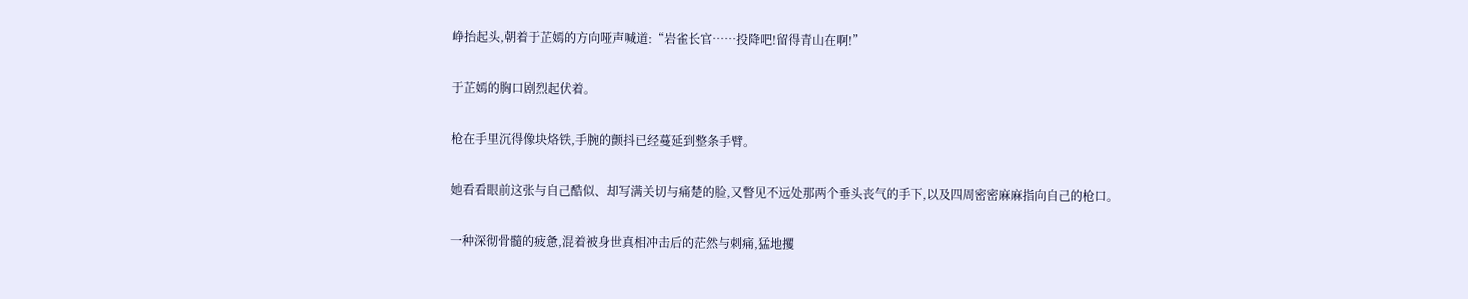峥抬起头,朝着于芷嫣的方向哑声喊道:“岩雀长官……投降吧!留得青山在啊!”

于芷嫣的胸口剧烈起伏着。

枪在手里沉得像块烙铁,手腕的颤抖已经蔓延到整条手臂。

她看看眼前这张与自己酷似、却写满关切与痛楚的脸,又瞥见不远处那两个垂头丧气的手下,以及四周密密麻麻指向自己的枪口。

一种深彻骨髓的疲惫,混着被身世真相冲击后的茫然与刺痛,猛地攫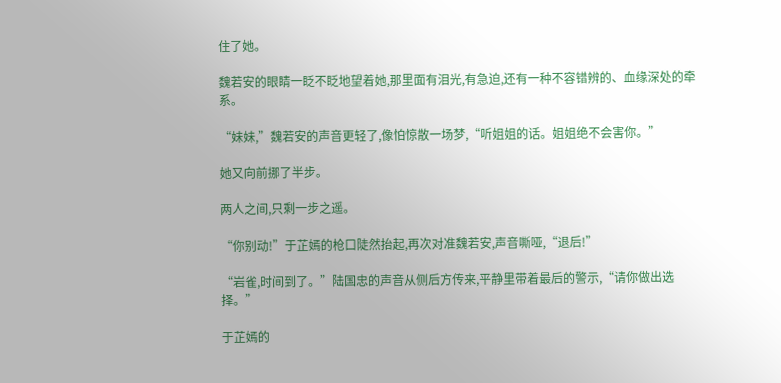住了她。

魏若安的眼睛一眨不眨地望着她,那里面有泪光,有急迫,还有一种不容错辨的、血缘深处的牵系。

“妹妹,”魏若安的声音更轻了,像怕惊散一场梦,“听姐姐的话。姐姐绝不会害你。”

她又向前挪了半步。

两人之间,只剩一步之遥。

“你别动!”于芷嫣的枪口陡然抬起,再次对准魏若安,声音嘶哑,“退后!”

“岩雀,时间到了。”陆国忠的声音从侧后方传来,平静里带着最后的警示,“请你做出选择。”

于芷嫣的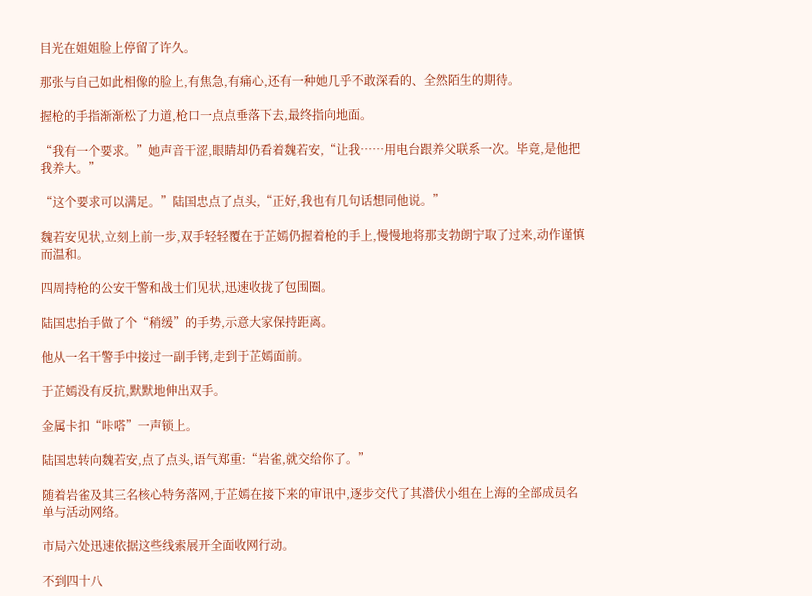目光在姐姐脸上停留了许久。

那张与自己如此相像的脸上,有焦急,有痛心,还有一种她几乎不敢深看的、全然陌生的期待。

握枪的手指渐渐松了力道,枪口一点点垂落下去,最终指向地面。

“我有一个要求。”她声音干涩,眼睛却仍看着魏若安,“让我……用电台跟养父联系一次。毕竟,是他把我养大。”

“这个要求可以满足。”陆国忠点了点头,“正好,我也有几句话想同他说。”

魏若安见状,立刻上前一步,双手轻轻覆在于芷嫣仍握着枪的手上,慢慢地将那支勃朗宁取了过来,动作谨慎而温和。

四周持枪的公安干警和战士们见状,迅速收拢了包围圈。

陆国忠抬手做了个“稍缓”的手势,示意大家保持距离。

他从一名干警手中接过一副手铐,走到于芷嫣面前。

于芷嫣没有反抗,默默地伸出双手。

金属卡扣“咔嗒”一声锁上。

陆国忠转向魏若安,点了点头,语气郑重:“岩雀,就交给你了。”

随着岩雀及其三名核心特务落网,于芷嫣在接下来的审讯中,逐步交代了其潜伏小组在上海的全部成员名单与活动网络。

市局六处迅速依据这些线索展开全面收网行动。

不到四十八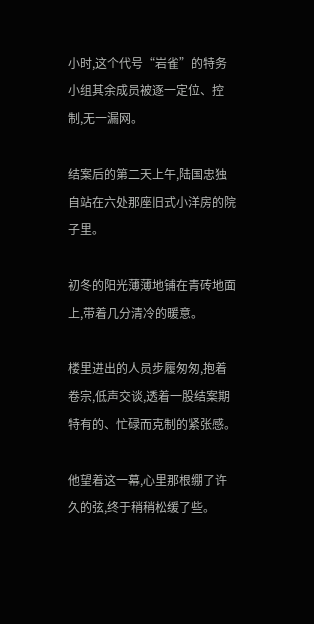小时,这个代号“岩雀”的特务小组其余成员被逐一定位、控制,无一漏网。

结案后的第二天上午,陆国忠独自站在六处那座旧式小洋房的院子里。

初冬的阳光薄薄地铺在青砖地面上,带着几分清冷的暖意。

楼里进出的人员步履匆匆,抱着卷宗,低声交谈,透着一股结案期特有的、忙碌而克制的紧张感。

他望着这一幕,心里那根绷了许久的弦,终于稍稍松缓了些。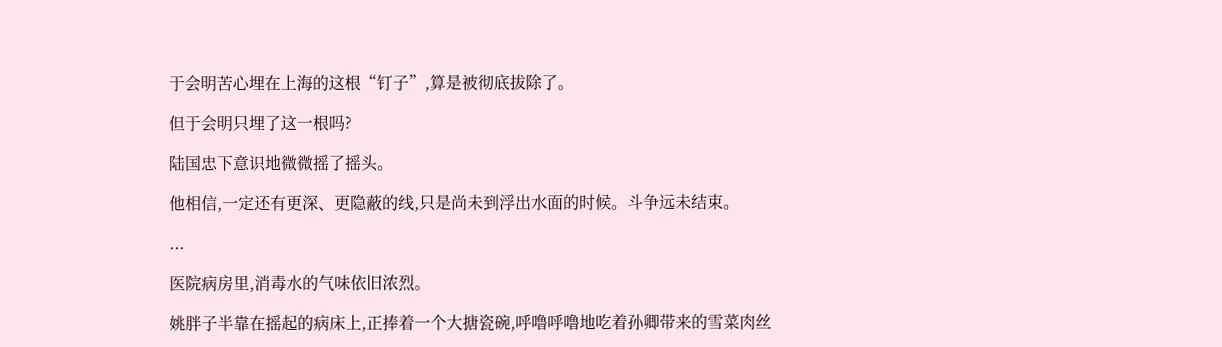于会明苦心埋在上海的这根“钉子”,算是被彻底拔除了。

但于会明只埋了这一根吗?

陆国忠下意识地微微摇了摇头。

他相信,一定还有更深、更隐蔽的线,只是尚未到浮出水面的时候。斗争远未结束。

...

医院病房里,消毒水的气味依旧浓烈。

姚胖子半靠在摇起的病床上,正捧着一个大搪瓷碗,呼噜呼噜地吃着孙卿带来的雪菜肉丝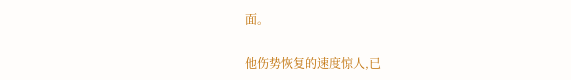面。

他伤势恢复的速度惊人,已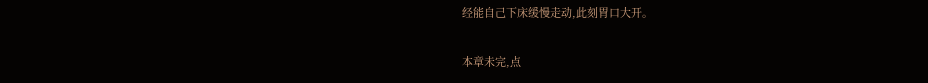经能自己下床缓慢走动,此刻胃口大开。

本章未完,点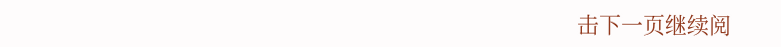击下一页继续阅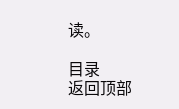读。

目录
返回顶部